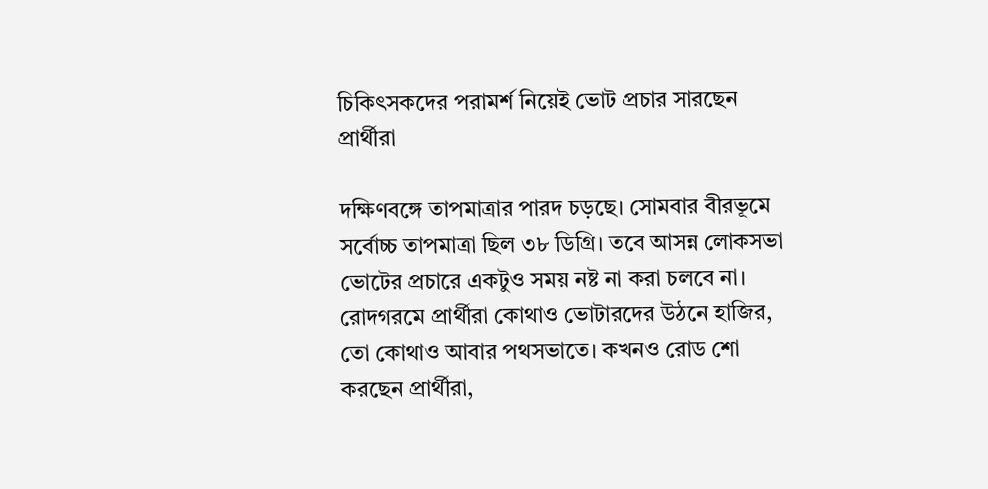চিকিৎসকদের পরামর্শ নিয়েই ভোট প্রচার সারছেন প্রার্থীরা

দক্ষিণবঙ্গে তাপমাত্রার পারদ চড়ছে। সোমবার বীরভূমে সর্বোচ্চ তাপমাত্রা ছিল ৩৮ ডিগ্রি। তবে আসন্ন লোকসভা ভোটের প্রচারে একটুও সময় নষ্ট না করা চলবে না। রোদগরমে প্রার্থীরা কোথাও ভোটারদের উঠনে হাজির, তো কোথাও আবার পথসভাতে। কখনও রোড শো করছেন প্রার্থীরা,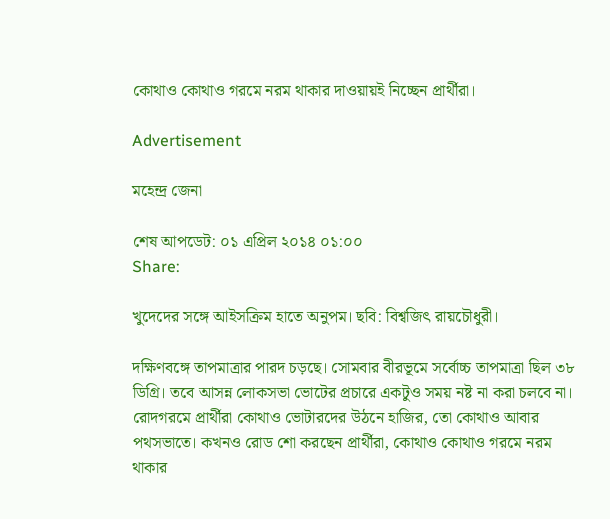কোথাও কোথাও গরমে নরম থাকার দাওয়ায়ই নিচ্ছেন প্রার্থীরা।

Advertisement

মহেন্দ্র জেনা

শেষ আপডেট: ০১ এপ্রিল ২০১৪ ০১:০০
Share:

খুদেদের সঙ্গে আইসক্রিম হাতে অনুপম। ছবি: বিশ্বজিৎ রায়চৌধুরী।

দক্ষিণবঙ্গে তাপমাত্রার পারদ চড়ছে। সোমবার বীরভূমে সর্বোচ্চ তাপমাত্রা ছিল ৩৮ ডিগ্রি। তবে আসন্ন লোকসভা ভোটের প্রচারে একটুও সময় নষ্ট না করা চলবে না। রোদগরমে প্রার্থীরা কোথাও ভোটারদের উঠনে হাজির, তো কোথাও আবার পথসভাতে। কখনও রোড শো করছেন প্রার্থীরা, কোথাও কোথাও গরমে নরম থাকার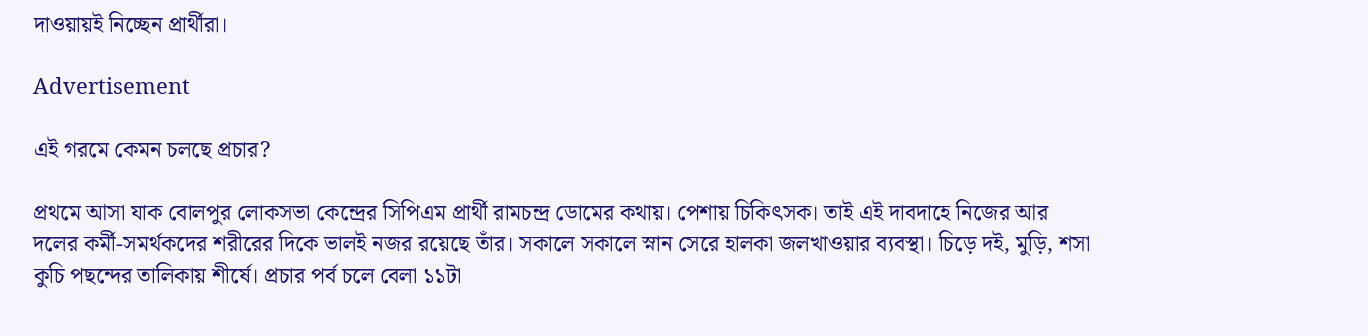দাওয়ায়ই নিচ্ছেন প্রার্থীরা।

Advertisement

এই গরমে কেমন চলছে প্রচার?

প্রথমে আসা যাক বোলপুর লোকসভা কেন্দ্রের সিপিএম প্রার্থী রামচন্দ্র ডোমের কথায়। পেশায় চিকিৎসক। তাই এই দাবদাহে নিজের আর দলের কর্মী-সমর্থকদের শরীরের দিকে ভালই নজর রয়েছে তাঁর। সকালে সকালে স্নান সেরে হালকা জলখাওয়ার ব্যবস্থা। চিড়ে দই, মুড়ি, শসা কুচি পছন্দের তালিকায় শীর্ষে। প্রচার পর্ব চলে বেলা ১১টা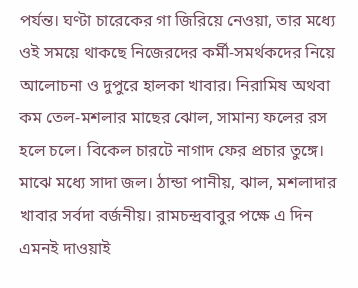পর্যন্ত। ঘণ্টা চারেকের গা জিরিয়ে নেওয়া, তার মধ্যে ওই সময়ে থাকছে নিজেরদের কর্মী-সমর্থকদের নিয়ে আলোচনা ও দুপুরে হালকা খাবার। নিরামিষ অথবা কম তেল-মশলার মাছের ঝোল, সামান্য ফলের রস হলে চলে। বিকেল চারটে নাগাদ ফের প্রচার তুঙ্গে। মাঝে মধ্যে সাদা জল। ঠান্ডা পানীয়, ঝাল, মশলাদার খাবার সর্বদা বর্জনীয়। রামচন্দ্রবাবুর পক্ষে এ দিন এমনই দাওয়াই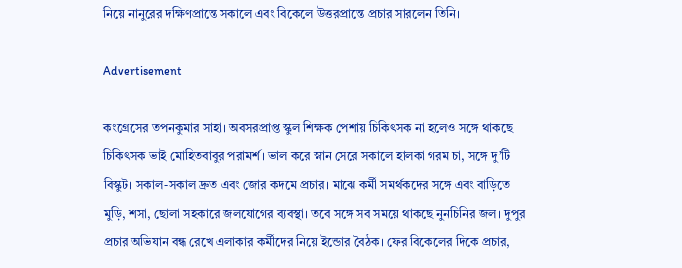নিয়ে নানুরের দক্ষিণপ্রান্তে সকালে এবং বিকেলে উত্তরপ্রান্তে প্রচার সারলেন তিনি।

Advertisement

কংগ্রেসের তপনকুমার সাহা। অবসরপ্রাপ্ত স্কুল শিক্ষক পেশায় চিকিৎসক না হলেও সঙ্গে থাকছে চিকিৎসক ভাই মোহিতবাবুর পরামর্শ। ভাল করে স্নান সেরে সকালে হালকা গরম চা, সঙ্গে দু’টি বিস্কুট। সকাল-সকাল দ্রুত এবং জোর কদমে প্রচার। মাঝে কর্মী সমর্থকদের সঙ্গে এবং বাড়িতে মুড়ি, শসা, ছোলা সহকারে জলযোগের ব্যবস্থা। তবে সঙ্গে সব সময়ে থাকছে নুনচিনির জল। দুপুর প্রচার অভিযান বন্ধ রেখে এলাকার কর্মীদের নিয়ে ইন্ডোর বৈঠক। ফের বিকেলের দিকে প্রচার,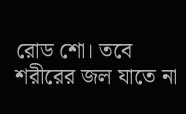রোড শো। তবে শরীরের জল যাতে না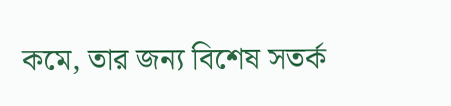কমে, তার জন্য বিশেষ সতর্ক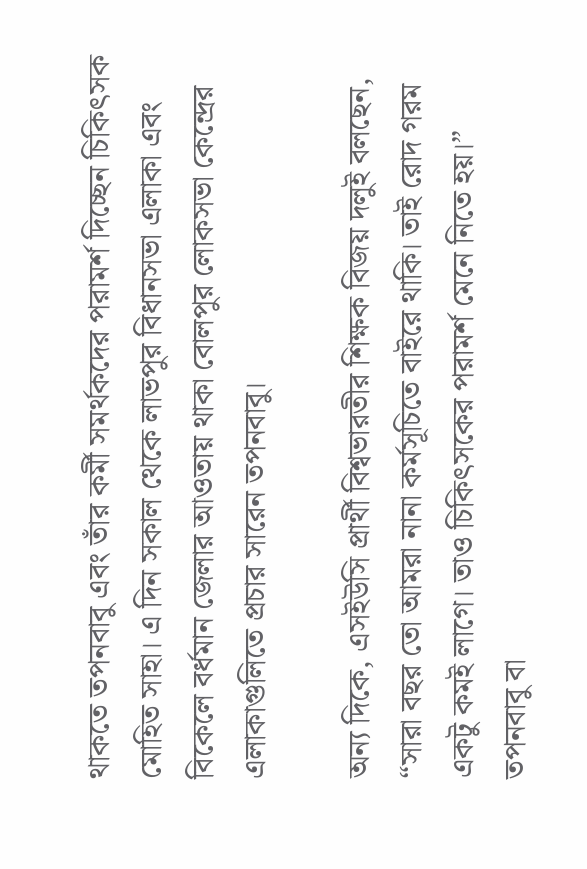থাকতে তপনবাবু এবং তাঁর কর্মী সমর্থকদের পরামর্শ দিচ্ছেন চিকিৎসক মোহিত সাহা। এ দিন সকাল থেকে লাভপুর বিধানসভা এলাকা এবং বিকেলে বর্ধমান জেলার আওতায় থাকা বোলপুর লোকসভা কেন্দ্রের এলাকাগুলিতে প্রচার সারেন তপনবাবু।

অন্য দিকে, এসইউসি প্রার্থী বিশ্বভারতীর শিক্ষক বিজয় দলুই বলছেন, “সারা বছর তো আমরা নানা কর্মসূচিতে বাইরে থাকি। তাই রোদ গরম একটু কমই লাগে। তাও চিকিৎসকের পরামর্শ মেনে নিতে হয়।” তপনবাবু বা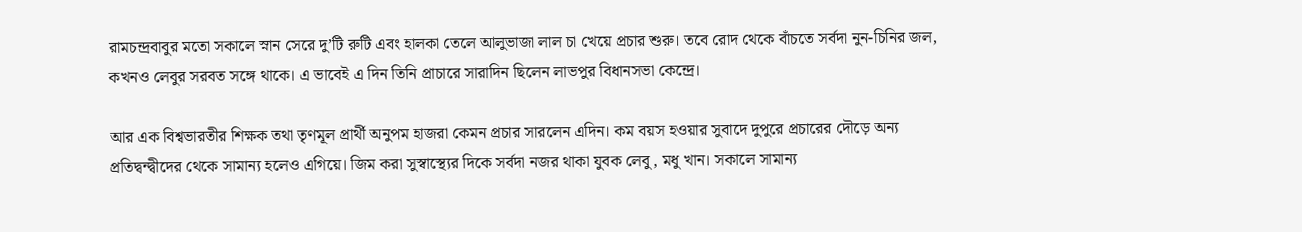রামচন্দ্রবাবুর মতো সকালে স্নান সেরে দু’টি রুটি এবং হালকা তেলে আলুভাজা লাল চা খেয়ে প্রচার শুরু। তবে রোদ থেকে বাঁচতে সর্বদা নুন-চিনির জল, কখনও লেবুর সরবত সঙ্গে থাকে। এ ভাবেই এ দিন তিনি প্রাচারে সারাদিন ছিলেন লাভপুর বিধানসভা কেন্দ্রে।

আর এক বিশ্বভারতীর শিক্ষক তথা তৃণমূল প্রার্থী অনুপম হাজরা কেমন প্রচার সারলেন এদিন। কম বয়স হওয়ার সুবাদে দুপুরে প্রচারের দৌড়ে অন্য প্রতিদ্বন্দ্বীদের থেকে সামান্য হলেও এগিয়ে। জিম করা সুস্বাস্থ্যের দিকে সর্বদা নজর থাকা যুবক লেবু, মধু খান। সকালে সামান্য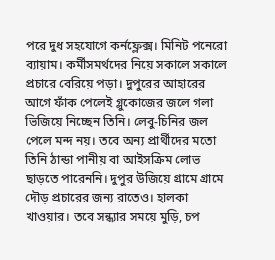পরে দুধ সহযোগে কর্নফ্লেক্স। মিনিট পনেরো ব্যায়াম। কর্মীসমর্থদের নিয়ে সকালে সকালে প্রচারে বেরিয়ে পড়া। দুপুরের আহারের আগে ফাঁক পেলেই গ্লুকোজের জলে গলা ভিজিয়ে নিচ্ছেন তিনি। লেবু-চিনির জল পেলে মন্দ নয়। তবে অন্য প্রার্থীদের মতো তিনি ঠান্ডা পানীয় বা আইসক্রিম লোভ ছাড়তে পারেননি। দুপুর উজিয়ে গ্রামে গ্রামে দৌড় প্রচারের জন্য রাতেও। হালকা খাওয়ার। তবে সন্ধ্যার সময়ে মুড়ি, চপ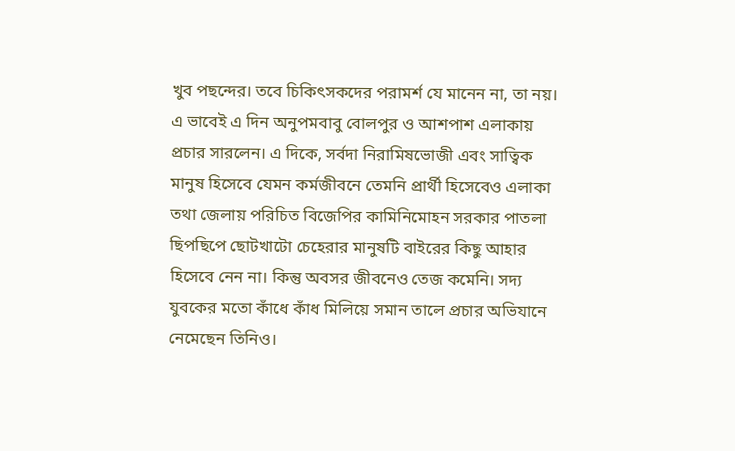খুব পছন্দের। তবে চিকিৎসকদের পরামর্শ যে মানেন না, তা নয়। এ ভাবেই এ দিন অনুপমবাবু বোলপুর ও আশপাশ এলাকায় প্রচার সারলেন। এ দিকে, সর্বদা নিরামিষভোজী এবং সাত্বিক মানুষ হিসেবে যেমন কর্মজীবনে তেমনি প্রার্থী হিসেবেও এলাকা তথা জেলায় পরিচিত বিজেপির কামিনিমোহন সরকার পাতলা ছিপছিপে ছোটখাটো চেহেরার মানুষটি বাইরের কিছু আহার হিসেবে নেন না। কিন্তু অবসর জীবনেও তেজ কমেনি। সদ্য যুবকের মতো কাঁধে কাঁধ মিলিয়ে সমান তালে প্রচার অভিযানে নেমেছেন তিনিও।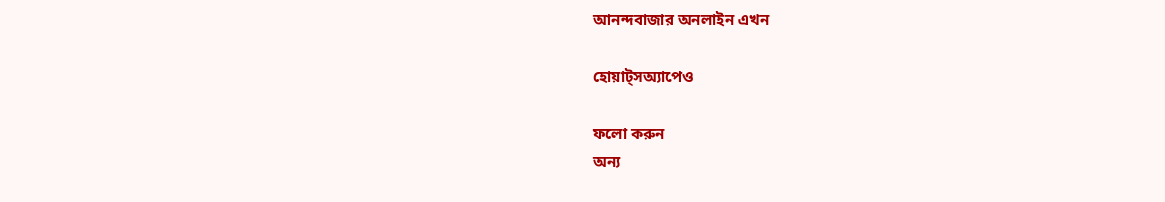আনন্দবাজার অনলাইন এখন

হোয়াট্‌সঅ্যাপেও

ফলো করুন
অন্য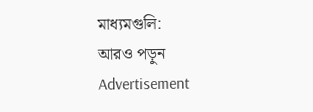মাধ্যমগুলি:
আরও পড়ুন
Advertisement